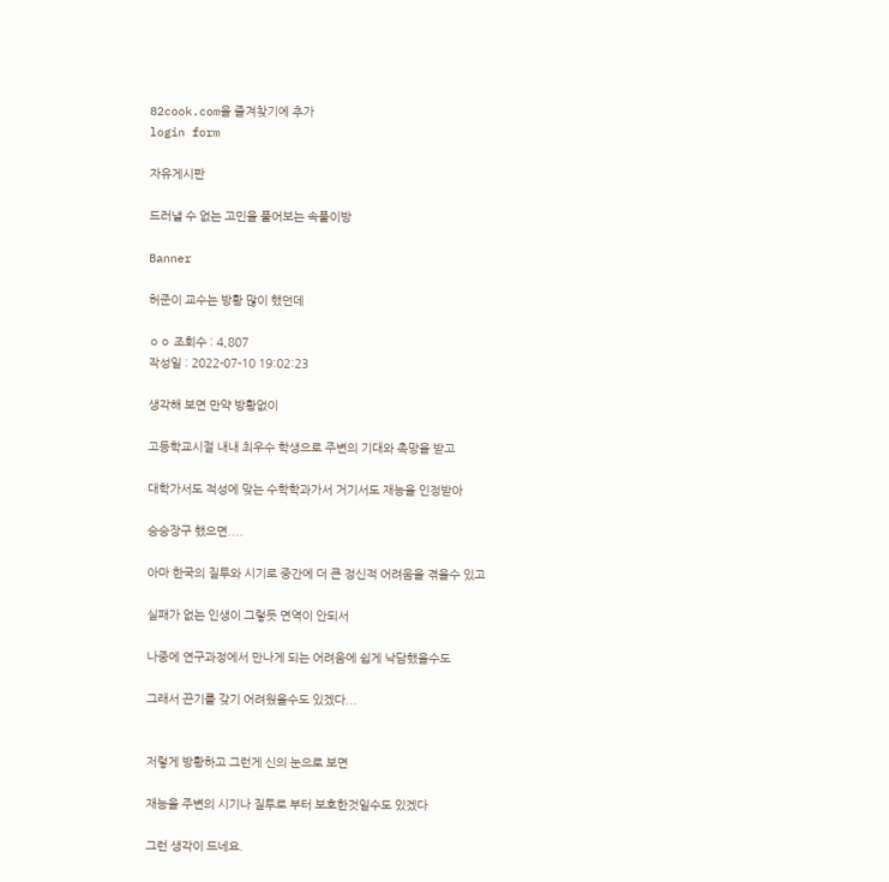82cook.com을 즐겨찾기에 추가
login form

자유게시판

드러낼 수 없는 고민을 풀어보는 속풀이방

Banner

허준이 교수는 방황 많이 했던데

ㅇㅇ 조회수 : 4,807
작성일 : 2022-07-10 19:02:23

생각해 보면 만약 방황없이

고등학교시절 내내 최우수 학생으로 주변의 기대와 촉망을 받고

대학가서도 적성에 맞는 수학학과가서 거기서도 재능을 인정받아

승승장구 했으면....

아마 한국의 질투와 시기로 중간에 더 큰 정신적 어려움을 겪을수 있고

실패가 없는 인생이 그렇듯 면역이 안되서

나중에 연구과정에서 만나게 되는 어려움에 쉽게 낙담했을수도

그래서 끈기를 갖기 어려웠을수도 있겠다...


저렇게 방황하고 그런게 신의 눈으로 보면

재능을 주변의 시기나 질투로 부터 보호한것일수도 있겠다

그런 생각이 드네요.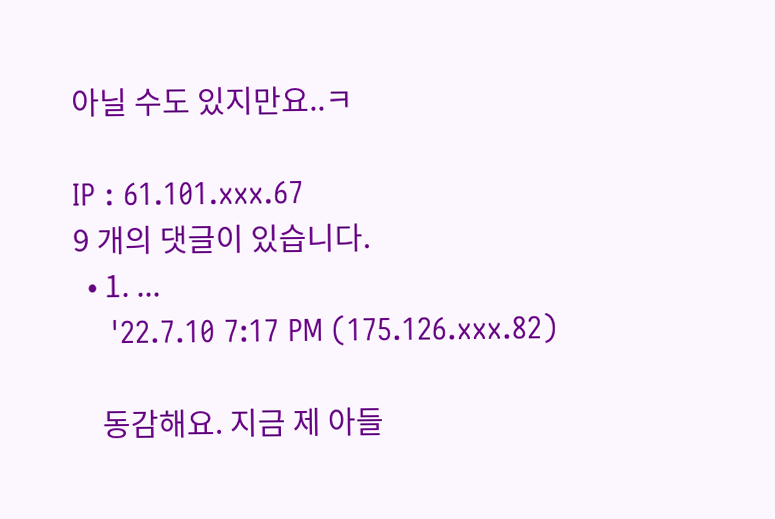아닐 수도 있지만요..ㅋ

IP : 61.101.xxx.67
9 개의 댓글이 있습니다.
  • 1. ...
    '22.7.10 7:17 PM (175.126.xxx.82)

    동감해요. 지금 제 아들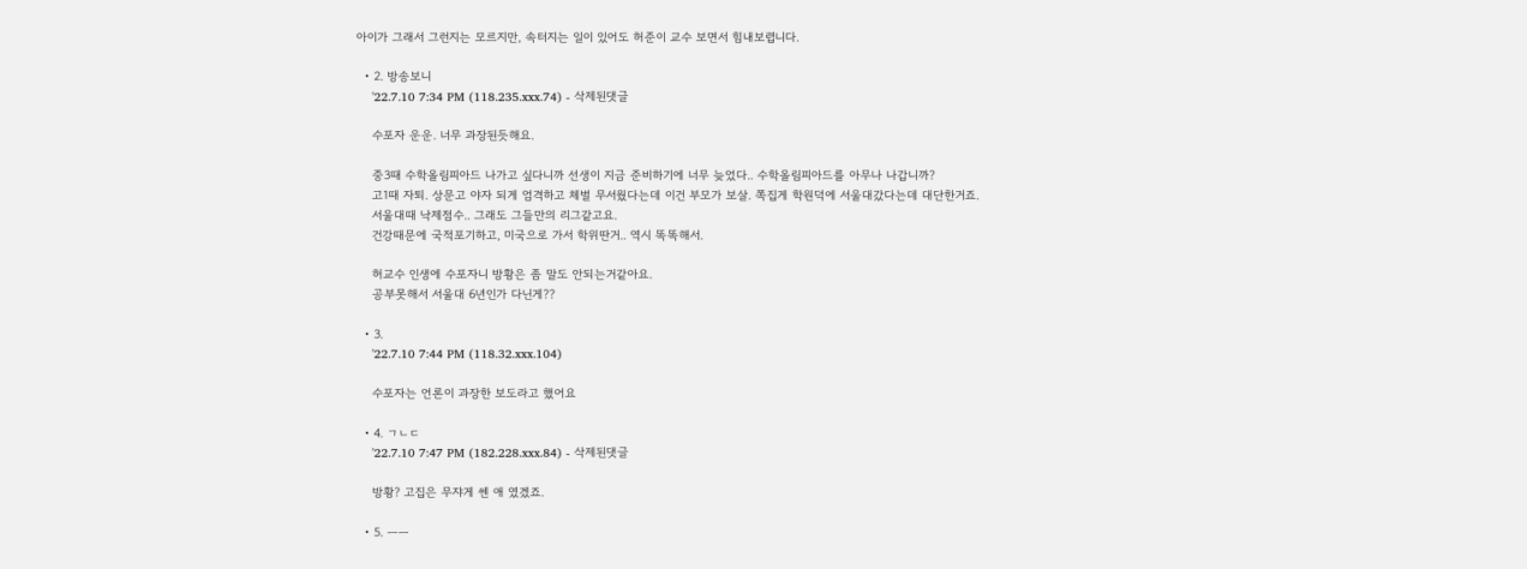아이가 그래서 그런지는 모르지만, 속터지는 일이 있어도 허준이 교수 보면서 힘내보렵니다.

  • 2. 방송보니
    '22.7.10 7:34 PM (118.235.xxx.74) - 삭제된댓글

    수포자 운운. 너무 과장된듯해요.

    중3때 수학올림피아드 나가고 싶다니까 선생이 지금 준비하기에 너무 늦었다.. 수학올림피아드를 아무나 나갑니까?
    고1때 자퇴. 상문고 야자 되게 엄격하고 체벌 무서웠다는데 이건 부모가 보살. 쪽집게 학원덕에 서울대갔다는데 대단한거죠.
    서울대때 낙제점수.. 그래도 그들만의 리그같고요.
    건강때문에 국적포기하고, 미국으로 가서 학위딴거.. 역시 똑똑해서.

    허교수 인생에 수포자니 방황은 좀 말도 안되는거같아요.
    공부못해서 서울대 6년인가 다닌게??

  • 3.
    '22.7.10 7:44 PM (118.32.xxx.104)

    수포자는 언론이 과장한 보도라고 했어요

  • 4. ㄱㄴㄷ
    '22.7.10 7:47 PM (182.228.xxx.84) - 삭제된댓글

    방황? 고집은 무쟈게 쎈 애 였겠죠.

  • 5. ㅡㅡ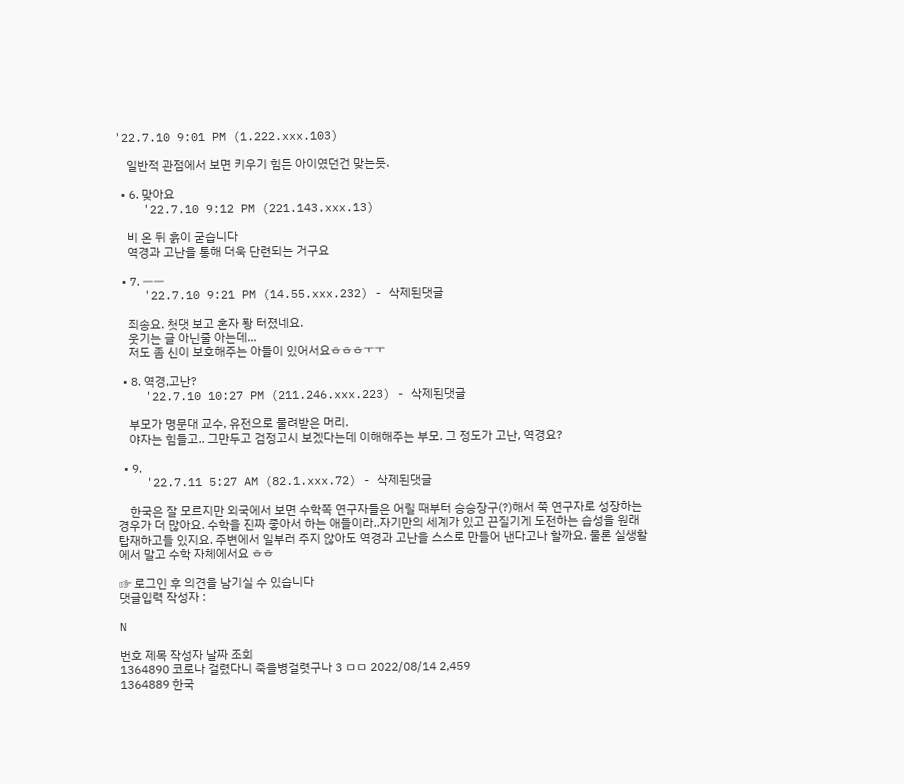'22.7.10 9:01 PM (1.222.xxx.103)

    일반적 관점에서 보면 키우기 힘든 아이였던건 맞는듯.

  • 6. 맞아요
    '22.7.10 9:12 PM (221.143.xxx.13)

    비 온 뒤 흙이 굳습니다
    역경과 고난을 통해 더욱 단련되는 거구요

  • 7. ㅡㅡ
    '22.7.10 9:21 PM (14.55.xxx.232) - 삭제된댓글

    죄송요. 첫댓 보고 혼자 퐝 터졌네요.
    웃기는 글 아닌줄 아는데...
    저도 좀 신이 보호해주는 아들이 있어서요ㅎㅎㅎㅜㅜ

  • 8. 역경,고난?
    '22.7.10 10:27 PM (211.246.xxx.223) - 삭제된댓글

    부모가 명문대 교수, 유전으로 물려받은 머리.
    야자는 힘들고.. 그만두고 검정고시 보겠다는데 이해해주는 부모. 그 정도가 고난, 역경요?

  • 9.
    '22.7.11 5:27 AM (82.1.xxx.72) - 삭제된댓글

    한국은 잘 모르지만 외국에서 보면 수학쪽 연구자들은 어릴 때부터 승승장구(?)해서 쭉 연구자로 성장하는 경우가 더 많아요. 수학을 진짜 좋아서 하는 애들이라..자기만의 세계가 있고 끈질기게 도전하는 습성을 원래 탑재하고들 있지요. 주변에서 일부러 주지 않아도 역경과 고난을 스스로 만들어 낸다고나 할까요. 물론 실생활에서 말고 수학 자체에서요 ㅎㅎ

☞ 로그인 후 의견을 남기실 수 있습니다
댓글입력 작성자 :

N

번호 제목 작성자 날짜 조회
1364890 코로나 걸렸다니 죽을병걸렷구나 3 ㅁㅁ 2022/08/14 2,459
1364889 한국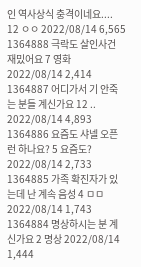인 역사상식 충격이네요.... 12 ㅇㅇ 2022/08/14 6,565
1364888 극락도 살인사건 재밌어요 7 영화 2022/08/14 2,414
1364887 어디가서 기 안죽는 분들 계신가요 12 .. 2022/08/14 4,893
1364886 요즘도 샤넬 오픈런 하나요? 5 요즘도? 2022/08/14 2,733
1364885 가족 확진자가 있는데 난 계속 음성 4 ㅁㅁ 2022/08/14 1,743
1364884 명상하시는 분 계신가요 2 명상 2022/08/14 1,444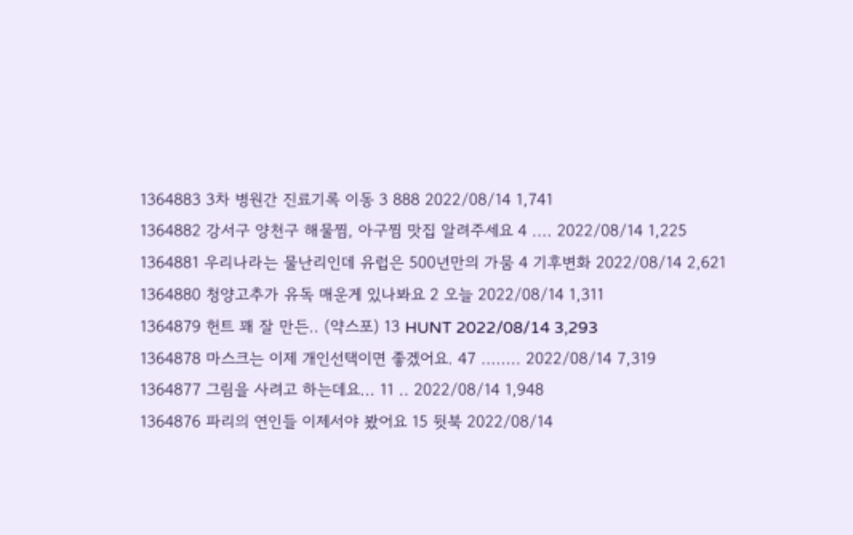1364883 3차 병원간 진료기록 이동 3 888 2022/08/14 1,741
1364882 강서구 양천구 해물찜, 아구찜 맛집 알려주세요 4 .... 2022/08/14 1,225
1364881 우리나라는 물난리인데 유럽은 500년만의 가뭄 4 기후변화 2022/08/14 2,621
1364880 청양고추가 유독 매운게 있나봐요 2 오늘 2022/08/14 1,311
1364879 헌트 꽤 잘 만든.. (약스포) 13 HUNT 2022/08/14 3,293
1364878 마스크는 이제 개인선택이면 좋겠어요. 47 ........ 2022/08/14 7,319
1364877 그림을 사려고 하는데요... 11 .. 2022/08/14 1,948
1364876 파리의 연인들 이제서야 봤어요 15 뒷북 2022/08/14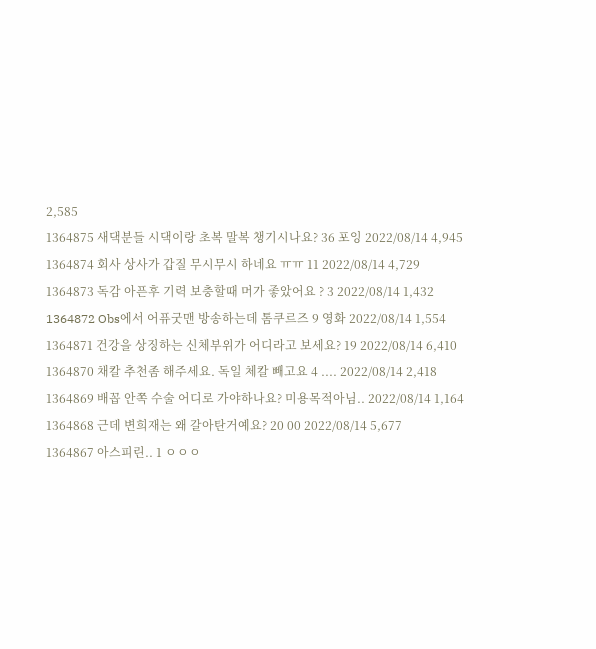2,585
1364875 새댁분들 시댁이랑 초복 말복 챙기시나요? 36 포잉 2022/08/14 4,945
1364874 회사 상사가 갑질 무시무시 하네요 ㅠㅠ 11 2022/08/14 4,729
1364873 독감 아픈후 기력 보충할때 머가 좋았어요 ? 3 2022/08/14 1,432
1364872 Obs에서 어퓨굿맨 방송하는데 톰쿠르즈 9 영화 2022/08/14 1,554
1364871 건강을 상징하는 신체부위가 어디라고 보세요? 19 2022/08/14 6,410
1364870 채칼 추천좀 해주세요. 독일 체칼 빼고요 4 .... 2022/08/14 2,418
1364869 배꼽 안쪽 수술 어디로 가야하나요? 미용목적아님.. 2022/08/14 1,164
1364868 근데 변희재는 왜 갈아탄거예요? 20 00 2022/08/14 5,677
1364867 아스피린.. 1 ㅇㅇㅇ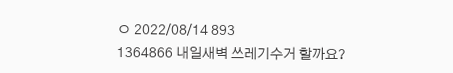ㅇ 2022/08/14 893
1364866 내일새벽 쓰레기수거 할까요?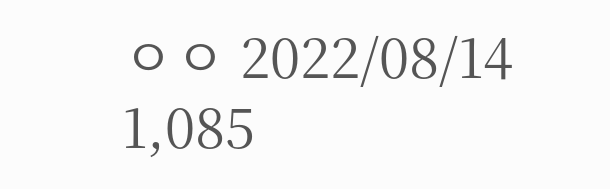ㅇㅇ 2022/08/14 1,085